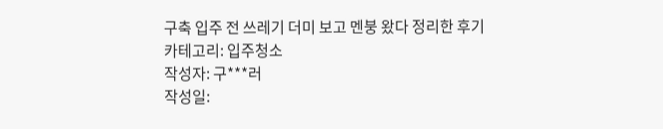구축 입주 전 쓰레기 더미 보고 멘붕 왔다 정리한 후기
카테고리: 입주청소
작성자: 구***러
작성일: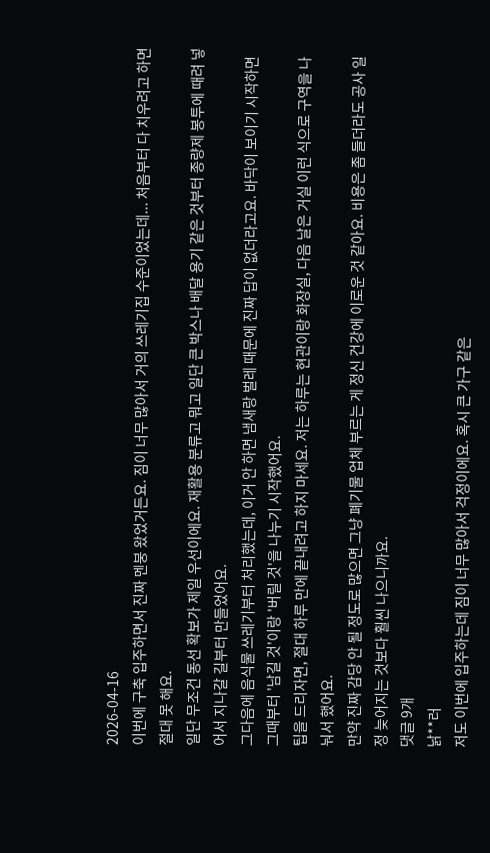2026-04-16
이번에 구축 입주하면서 진짜 멘붕 왔었거든요. 짐이 너무 많아서 거의 쓰레기집 수준이었는데... 처음부터 다 치우려고 하면 절대 못 해요.
일단 무조건 동선 확보가 제일 우선이에요. 재활용 분류고 뭐고 일단 큰 박스나 배달 용기 같은 것부터 종량제 봉투에 때려 넣어서 지나갈 길부터 만들었어요.
그다음에 음식물 쓰레기부터 처리했는데, 이거 안 하면 냄새랑 벌레 때문에 진짜 답이 없더라고요. 바닥이 보이기 시작하면 그때부터 '남길 것'이랑 '버릴 것'을 나누기 시작했어요.
팁을 드리자면, 절대 하루 만에 끝내려고 하지 마세요. 저는 하루는 현관이랑 화장실, 다음 날은 거실 이런 식으로 구역을 나눠서 했어요.
만약 진짜 감당 안 될 정도로 많으면 그냥 폐기물 업체 부르는 게 정신 건강에 이로운 것 같아요. 비용은 좀 들더라도 공사 일정 늦어지는 것보다 훨씬 나으니까요.
댓글 9개
낡**러
저도 이번에 입주하는데 짐이 너무 많아서 걱정이에요. 혹시 큰 가구 같은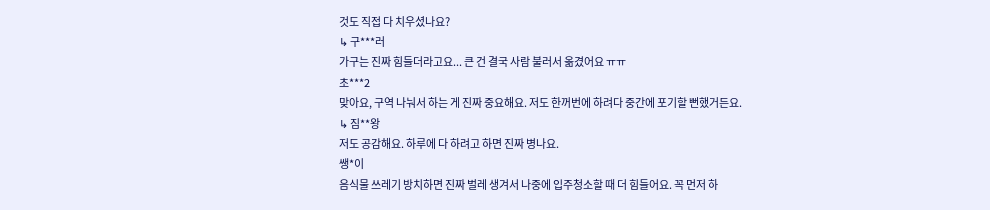것도 직접 다 치우셨나요?
↳ 구***러
가구는 진짜 힘들더라고요... 큰 건 결국 사람 불러서 옮겼어요 ㅠㅠ
초***2
맞아요, 구역 나눠서 하는 게 진짜 중요해요. 저도 한꺼번에 하려다 중간에 포기할 뻔했거든요.
↳ 짐**왕
저도 공감해요. 하루에 다 하려고 하면 진짜 병나요.
쌩*이
음식물 쓰레기 방치하면 진짜 벌레 생겨서 나중에 입주청소할 때 더 힘들어요. 꼭 먼저 하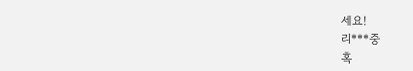세요!
리***중
혹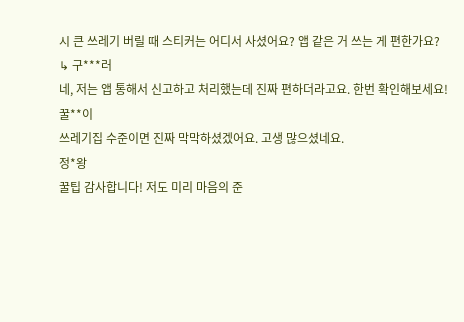시 큰 쓰레기 버릴 때 스티커는 어디서 사셨어요? 앱 같은 거 쓰는 게 편한가요?
↳ 구***러
네, 저는 앱 통해서 신고하고 처리했는데 진짜 편하더라고요. 한번 확인해보세요!
꿀**이
쓰레기집 수준이면 진짜 막막하셨겠어요. 고생 많으셨네요.
정*왕
꿀팁 감사합니다! 저도 미리 마음의 준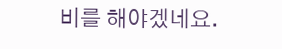비를 해야겠네요.